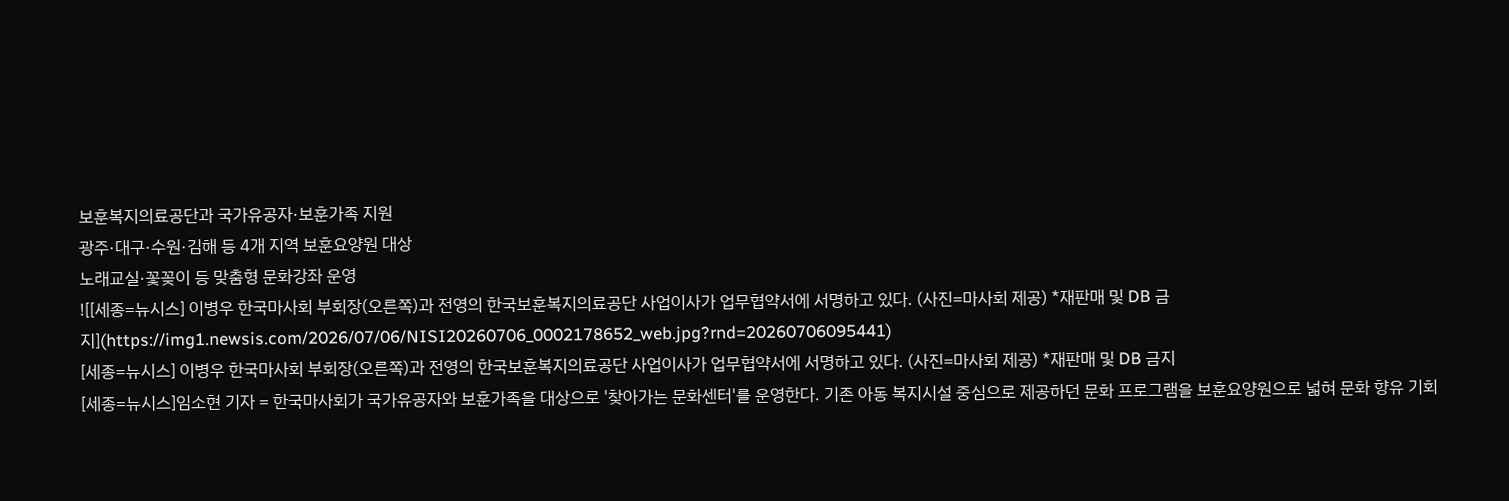보훈복지의료공단과 국가유공자·보훈가족 지원
광주·대구·수원·김해 등 4개 지역 보훈요양원 대상
노래교실·꽃꽂이 등 맞춤형 문화강좌 운영
![[세종=뉴시스] 이병우 한국마사회 부회장(오른쪽)과 전영의 한국보훈복지의료공단 사업이사가 업무협약서에 서명하고 있다. (사진=마사회 제공) *재판매 및 DB 금지](https://img1.newsis.com/2026/07/06/NISI20260706_0002178652_web.jpg?rnd=20260706095441)
[세종=뉴시스] 이병우 한국마사회 부회장(오른쪽)과 전영의 한국보훈복지의료공단 사업이사가 업무협약서에 서명하고 있다. (사진=마사회 제공) *재판매 및 DB 금지
[세종=뉴시스]임소현 기자 = 한국마사회가 국가유공자와 보훈가족을 대상으로 '찾아가는 문화센터'를 운영한다. 기존 아동 복지시설 중심으로 제공하던 문화 프로그램을 보훈요양원으로 넓혀 문화 향유 기회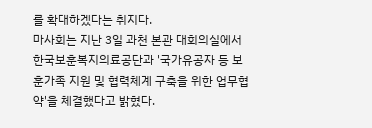를 확대하겠다는 취지다.
마사회는 지난 3일 과천 본관 대회의실에서 한국보훈복지의료공단과 '국가유공자 등 보훈가족 지원 및 협력체계 구축을 위한 업무협약'을 체결했다고 밝혔다.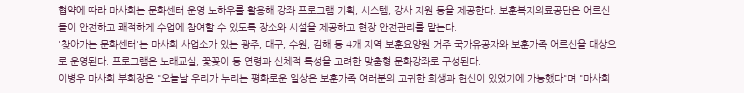협약에 따라 마사회는 문화센터 운영 노하우를 활용해 강좌 프로그램 기획, 시스템, 강사 지원 등을 제공한다. 보훈복지의료공단은 어르신들이 안전하고 쾌적하게 수업에 참여할 수 있도록 장소와 시설을 제공하고 현장 안전관리를 맡는다.
'찾아가는 문화센터'는 마사회 사업소가 있는 광주, 대구, 수원, 김해 등 4개 지역 보훈요양원 거주 국가유공자와 보훈가족 어르신을 대상으로 운영된다. 프로그램은 노래교실, 꽃꽂이 등 연령과 신체적 특성을 고려한 맞춤형 문화강좌로 구성된다.
이병우 마사회 부회장은 "오늘날 우리가 누리는 평화로운 일상은 보훈가족 여러분의 고귀한 희생과 헌신이 있었기에 가능했다"며 "마사회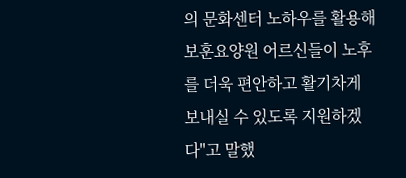의 문화센터 노하우를 활용해 보훈요양원 어르신들이 노후를 더욱 편안하고 활기차게 보내실 수 있도록 지원하겠다"고 말했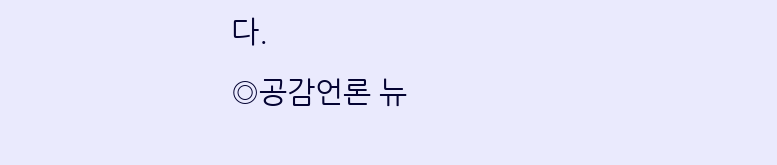다.
◎공감언론 뉴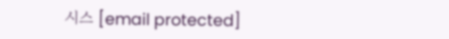시스 [email protected]